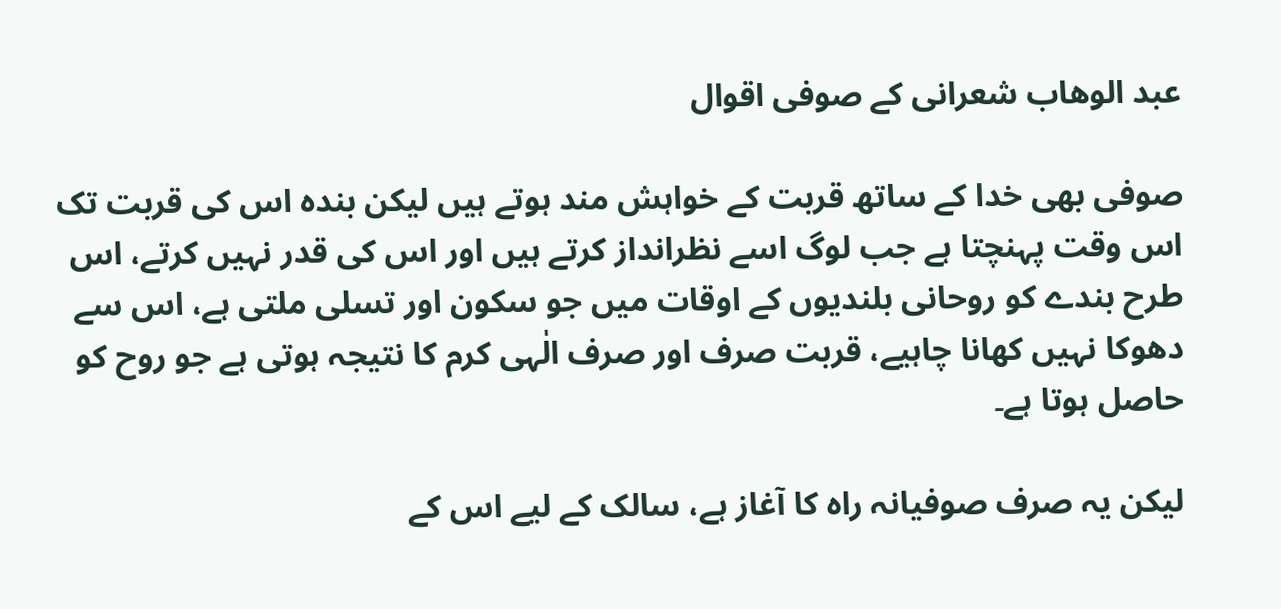عبد الوهاب شعرانى کے صوفی اقوال

صوفی بھی خدا کے ساتھ قربت کے خواہش مند ہوتے ہیں لیکن بندہ اس کی قربت تک اس وقت پہنچتا ہے جب لوگ اسے نظرانداز کرتے ہیں اور اس کی قدر نہیں کرتے، اس طرح بندے کو روحانی بلندیوں کے اوقات میں جو سکون اور تسلی ملتی ہے، اس سے دھوکا نہیں کھانا چاہیے، قربت صرف اور صرف الٰہی کرم کا نتیجہ ہوتی ہے جو روح کو حاصل ہوتا ہے۔

لیکن یہ صرف صوفیانہ راہ کا آغاز ہے، سالک کے لیے اس کے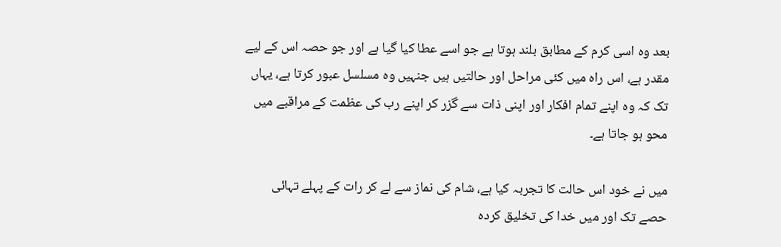بعد وہ اسی کرم کے مطابق بلند ہوتا ہے جو اسے عطا کیا گیا ہے اور جو حصہ اس کے لیے مقدر ہے، اس راہ میں کئی مراحل اور حالتیں ہیں جنہیں وہ مسلسل عبور کرتا ہے، یہاں تک کہ وہ اپنے تمام افکار اور اپنی ذات سے گزر کر اپنے رب کی عظمت کے مراقبے میں محو ہو جاتا ہے۔

میں نے خود اس حالت کا تجربہ کیا ہے، شام کی نماز سے لے کر رات کے پہلے تہائی حصے تک اور میں خدا کی تخلیق کردہ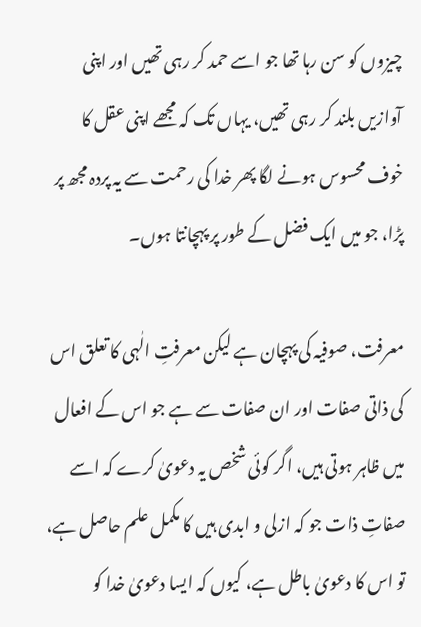چیزوں کو سن رہا تھا جو اسے حمد کر رہی تھیں اور اپنی آوازیں بلند کر رہی تھیں، یہاں تک کہ مجھے اپنی عقل کا خوف محسوس ہونے لگا پھر خدا کی رحمت سے یہ پردہ مجھ پر پڑا، جو میں ایک فضل کے طور پر پہچانتا ہوں۔

معرفت، صوفیہ کی پہچان ہے لیکن معرفتِ الٰہی کا تعلق اس کی ذاتی صفات اور ان صفات سے ہے جو اس کے افعال میں ظاہر ہوتی ہیں، اگر کوئی شخص یہ دعویٰ کرے کہ اسے صفاتِ ذات جو کہ ازلی و ابدی ہیں کا مکمل علم حاصل ہے، تو اس کا دعویٰ باطل ہے، کیوں کہ ایسا دعویٰ خدا کو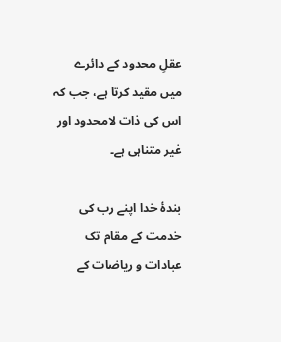عقلِ محدود کے دائرے میں مقید کرتا ہے، جب کہ اس کی ذات لامحدود اور غیر متناہی ہے۔

بندۂ خدا اپنے رب کی خدمت کے مقام تک عبادات و ریاضات کے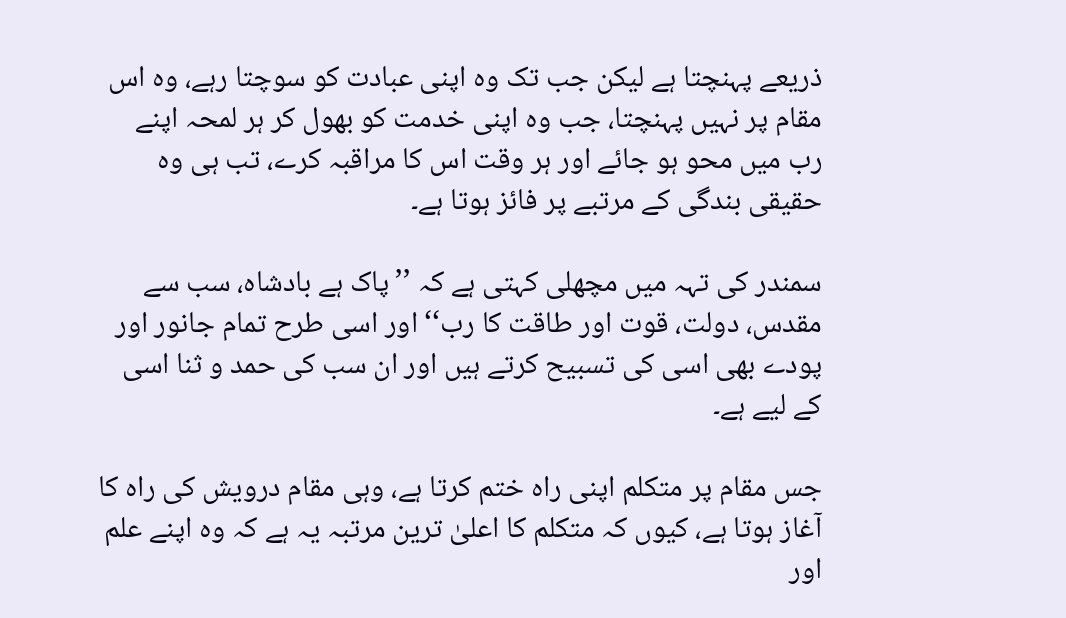ذریعے پہنچتا ہے لیکن جب تک وہ اپنی عبادت کو سوچتا رہے، وہ اس مقام پر نہیں پہنچتا، جب وہ اپنی خدمت کو بھول کر ہر لمحہ اپنے رب میں محو ہو جائے اور ہر وقت اس کا مراقبہ کرے، تب ہی وہ حقیقی بندگی کے مرتبے پر فائز ہوتا ہے۔

سمندر کی تہہ میں مچھلی کہتی ہے کہ ’’پاک ہے بادشاہ، سب سے مقدس، دولت، قوت اور طاقت کا رب‘‘ اور اسی طرح تمام جانور اور پودے بھی اسی کی تسبیح کرتے ہیں اور ان سب کی حمد و ثنا اسی کے لیے ہے۔

جس مقام پر متکلم اپنی راہ ختم کرتا ہے، وہی مقام درویش کی راہ کا آغاز ہوتا ہے، کیوں کہ متکلم کا اعلیٰ ترین مرتبہ یہ ہے کہ وہ اپنے علم اور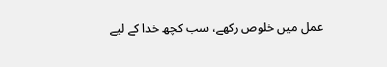عمل میں خلوص رکھے، سب کچھ خدا کے لیے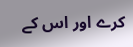کرے اور اس کے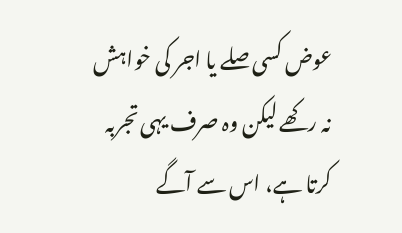عوض کسی صلے یا اجر کی خواہش نہ رکھے لیکن وہ صرف یہی تجربہ کرتا ہے، اس سے آگے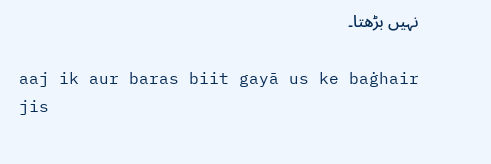نہیں بڑھتا۔

aaj ik aur baras biit gayā us ke baġhair
jis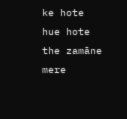ke hote hue hote the zamāne mere